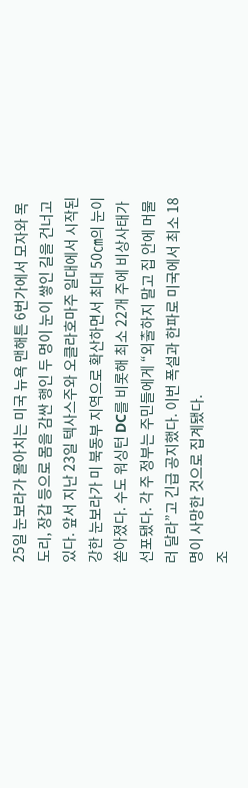25일 눈보라가 몰아치는 미국 뉴욕 맨해튼 6번가에서 모자와 목도리, 장갑 등으로 몸을 감싼 행인 두 명이 눈이 쌓인 길을 건너고 있다. 앞서 지난 23일 텍사스주와 오클라호마주 일대에서 시작된 강한 눈보라가 미 북동부 지역으로 확산하면서 최대 50㎝의 눈이 쏟아졌다. 수도 워싱턴 DC를 비롯해 최소 22개 주에 비상사태가 선포됐다. 각 주 정부는 주민들에게 “외출하지 말고 집 안에 머물러 달라”고 긴급 공지했다. 이번 폭설과 한파로 미국에서 최소 18명이 사망한 것으로 집계됐다.
조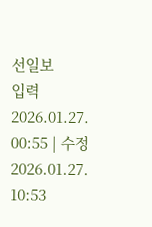선일보
입력 2026.01.27. 00:55 | 수정 2026.01.27. 10:53